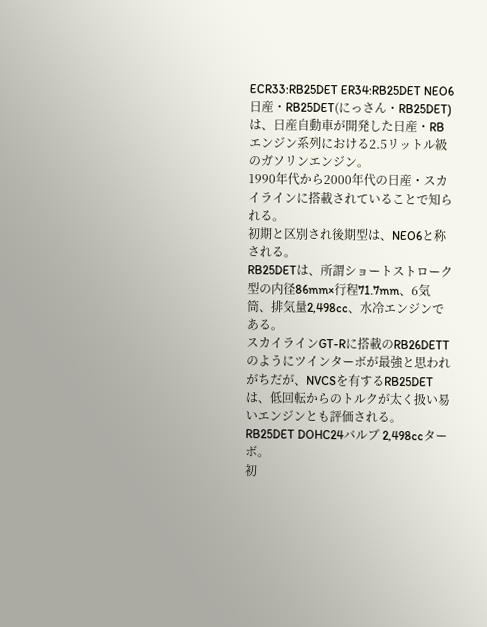ECR33:RB25DET ER34:RB25DET NEO6 日産・RB25DET(にっさん・RB25DET)は、日産自動車が開発した日産・RBエンジン系列における2.5リットル級のガソリンエンジン。
1990年代から2000年代の日産・スカイラインに搭載されていることで知られる。
初期と区別され後期型は、NEO6と称される。
RB25DETは、所謂ショートストローク型の内径86mm×行程71.7mm、6気筒、排気量2,498cc、水冷エンジンである。
スカイラインGT-Rに搭載のRB26DETTのようにツインターボが最強と思われがちだが、NVCSを有するRB25DETは、低回転からのトルクが太く扱い易いエンジンとも評価される。
RB25DET DOHC24バルブ 2,498ccターボ。
初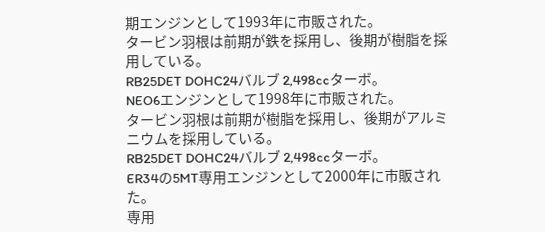期エンジンとして1993年に市販された。
タービン羽根は前期が鉄を採用し、後期が樹脂を採用している。
RB25DET DOHC24バルブ 2,498ccターボ。
NEO6エンジンとして1998年に市販された。
タービン羽根は前期が樹脂を採用し、後期がアルミニウムを採用している。
RB25DET DOHC24バルブ 2,498ccターボ。
ER34の5MT専用エンジンとして2000年に市販された。
専用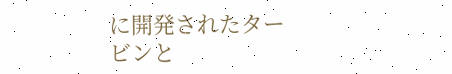に開発されたタービンと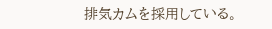排気カムを採用している。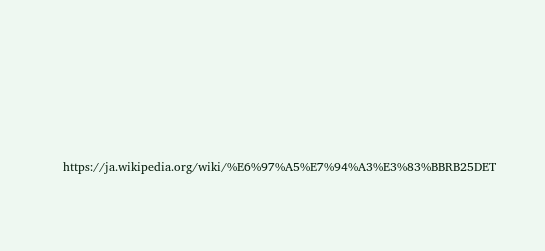https://ja.wikipedia.org/wiki/%E6%97%A5%E7%94%A3%E3%83%BBRB25DET